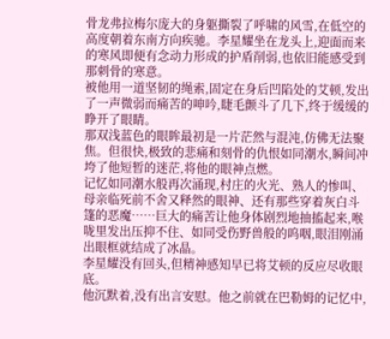骨龙弗拉梅尔庞大的身躯撕裂了呼啸的风雪,在低空的高度朝着东南方向疾驰。李星耀坐在龙头上,迎面而来的寒风即便有念动力形成的护盾削弱,也依旧能感受到那刺骨的寒意。
被他用一道坚韧的绳索,固定在身后凹陷处的艾顿,发出了一声微弱而痛苦的呻吟,睫毛颤斗了几下,终于缓缓的睁开了眼睛。
那双浅蓝色的眼眸最初是一片茫然与混沌,仿佛无法聚焦。但很快,极致的悲痛和刻骨的仇恨如同潮水,瞬间冲垮了他短暂的迷茫,将他的眼神点燃。
记忆如同潮水般再次涌现,村庄的火光、熟人的惨叫、母亲临死前不舍又释然的眼神、还有那些穿着灰白斗篷的恶魔……巨大的痛苦让他身体剧烈地抽搐起来,喉咙里发出压抑不住、如同受伤野兽般的呜咽,眼泪刚涌出眼框就结成了冰晶。
李星耀没有回头,但精神感知早已将艾顿的反应尽收眼底。
他沉默着,没有出言安慰。他之前就在巴勒姆的记忆中,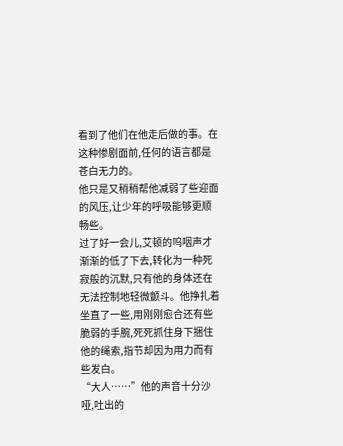看到了他们在他走后做的事。在这种惨剧面前,任何的语言都是苍白无力的。
他只是又稍稍帮他减弱了些迎面的风压,让少年的呼吸能够更顺畅些。
过了好一会儿,艾顿的呜咽声才渐渐的低了下去,转化为一种死寂般的沉默,只有他的身体还在无法控制地轻微颤斗。他挣扎着坐直了一些,用刚刚愈合还有些脆弱的手腕,死死抓住身下捆住他的绳索,指节却因为用力而有些发白。
“大人……”他的声音十分沙哑,吐出的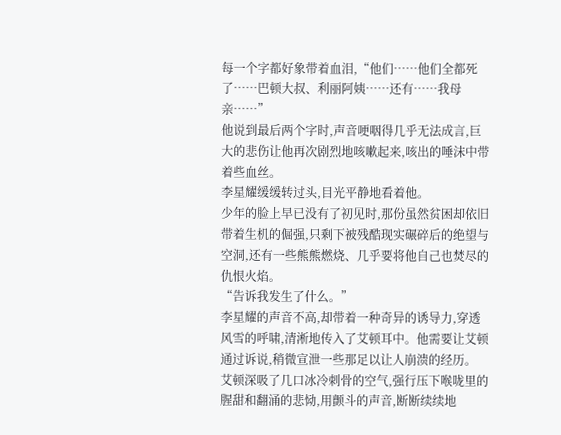每一个字都好象带着血泪,“他们……他们全都死了……巴顿大叔、利丽阿姨……还有……我母亲……”
他说到最后两个字时,声音哽咽得几乎无法成言,巨大的悲伤让他再次剧烈地咳嗽起来,咳出的唾沫中带着些血丝。
李星耀缓缓转过头,目光平静地看着他。
少年的脸上早已没有了初见时,那份虽然贫困却依旧带着生机的倔强,只剩下被残酷现实碾碎后的绝望与空洞,还有一些熊熊燃烧、几乎要将他自己也焚尽的仇恨火焰。
“告诉我发生了什么。”
李星耀的声音不高,却带着一种奇异的诱导力,穿透风雪的呼啸,清淅地传入了艾顿耳中。他需要让艾顿通过诉说,稍微宣泄一些那足以让人崩溃的经历。
艾顿深吸了几口冰冷刺骨的空气,强行压下喉咙里的腥甜和翻涌的悲恸,用颤斗的声音,断断续续地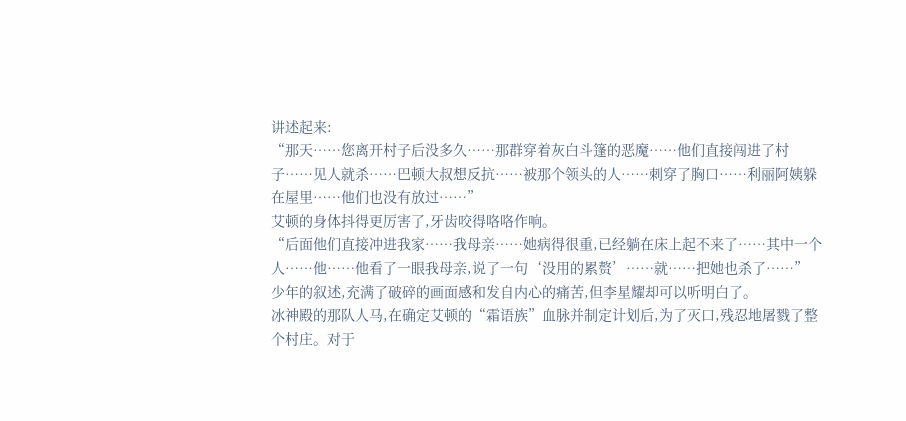讲述起来:
“那天……您离开村子后没多久……那群穿着灰白斗篷的恶魔……他们直接闯进了村子……见人就杀……巴顿大叔想反抗……被那个领头的人……刺穿了胸口……利丽阿姨躲在屋里……他们也没有放过……”
艾顿的身体抖得更厉害了,牙齿咬得咯咯作响。
“后面他们直接冲进我家……我母亲……她病得很重,已经躺在床上起不来了……其中一个人……他……他看了一眼我母亲,说了一句‘没用的累赘’……就……把她也杀了……”
少年的叙述,充满了破碎的画面感和发自内心的痛苦,但李星耀却可以听明白了。
冰神殿的那队人马,在确定艾顿的“霜语族”血脉并制定计划后,为了灭口,残忍地屠戮了整个村庄。对于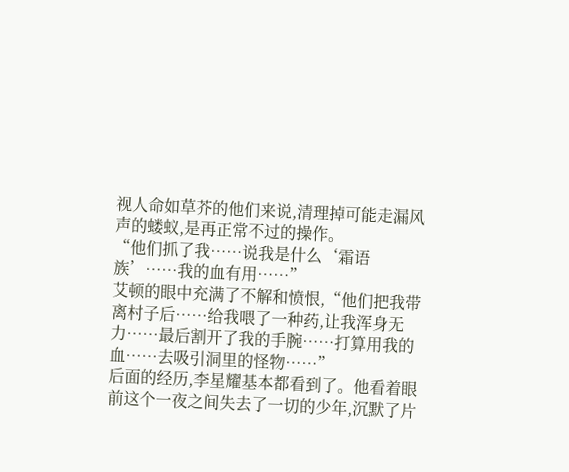视人命如草芥的他们来说,清理掉可能走漏风声的蝼蚁,是再正常不过的操作。
“他们抓了我……说我是什么‘霜语族’……我的血有用……”
艾顿的眼中充满了不解和愤恨,“他们把我带离村子后……给我喂了一种药,让我浑身无力……最后割开了我的手腕……打算用我的血……去吸引洞里的怪物……”
后面的经历,李星耀基本都看到了。他看着眼前这个一夜之间失去了一切的少年,沉默了片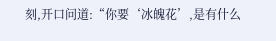刻,开口问道:“你要‘冰魄花’,是有什么